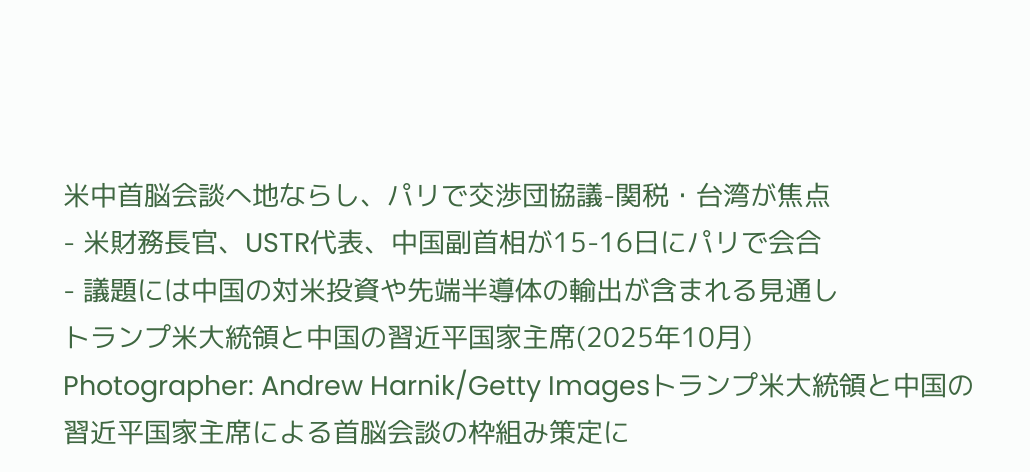米中首脳会談へ地ならし、パリで交渉団協議-関税・台湾が焦点
- 米財務長官、USTR代表、中国副首相が15-16日にパリで会合
- 議題には中国の対米投資や先端半導体の輸出が含まれる見通し
トランプ米大統領と中国の習近平国家主席(2025年10月)
Photographer: Andrew Harnik/Getty Imagesトランプ米大統領と中国の習近平国家主席による首脳会談の枠組み策定に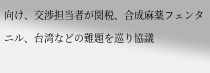向け、交渉担当者が関税、合成麻薬フェンタニル、台湾などの難題を巡り協議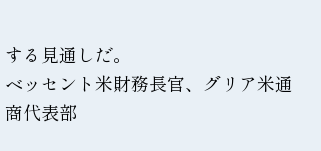する見通しだ。
ベッセント米財務長官、グリア米通商代表部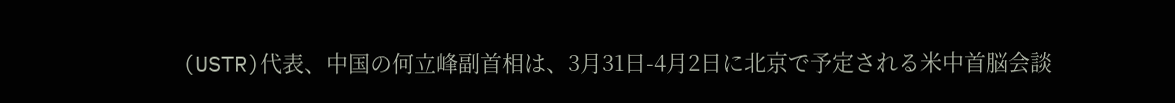(USTR)代表、中国の何立峰副首相は、3月31日-4月2日に北京で予定される米中首脳会談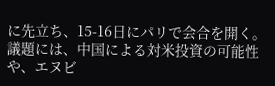に先立ち、15-16日にパリで会合を開く。議題には、中国による対米投資の可能性や、エヌビ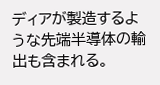ディアが製造するような先端半導体の輸出も含まれる。